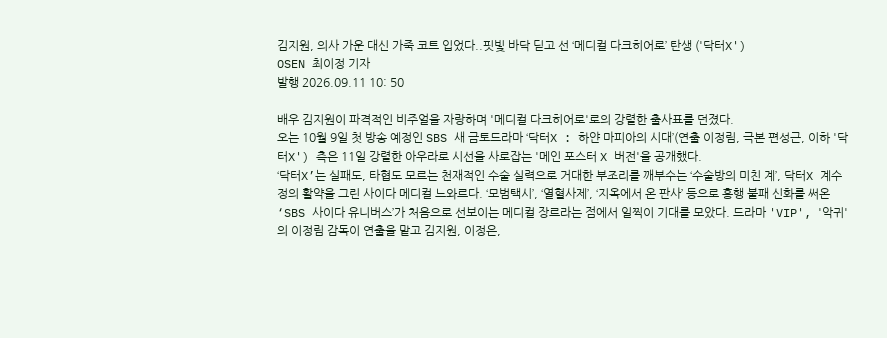김지원, 의사 가운 대신 가죽 코트 입었다..핏빛 바닥 딛고 선 ‘메디컬 다크히어로’ 탄생 ('닥터X')
OSEN 최이정 기자
발행 2026.09.11 10: 50

배우 김지원이 파격적인 비주얼을 자랑하며 '메디컬 다크히어로'로의 강렬한 출사표를 던졌다.
오는 10월 9일 첫 방송 예정인 SBS 새 금토드라마 ‘닥터X : 하얀 마피아의 시대’(연출 이정림, 극본 편성근, 이하 '닥터X') 측은 11일 강렬한 아우라로 시선을 사로잡는 '메인 포스터 X 버전'을 공개했다.
‘닥터X’는 실패도, 타협도 모르는 천재적인 수술 실력으로 거대한 부조리를 깨부수는 ‘수술방의 미친 계’, 닥터X 계수정의 활약을 그린 사이다 메디컬 느와르다. ‘모범택시’, ‘열혈사제’, ‘지옥에서 온 판사’ 등으로 흥행 불패 신화를 써온 ‘SBS 사이다 유니버스’가 처음으로 선보이는 메디컬 장르라는 점에서 일찍이 기대를 모았다. 드라마 'VIP', '악귀'의 이정림 감독이 연출을 맡고 김지원, 이정은,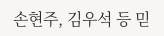손현주, 김우석 등 믿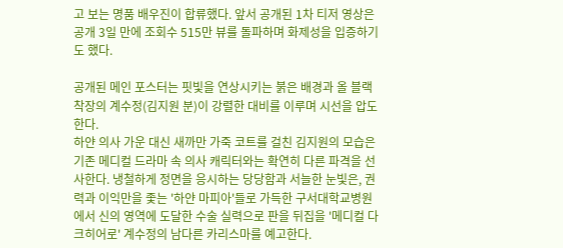고 보는 명품 배우진이 합류했다. 앞서 공개된 1차 티저 영상은 공개 3일 만에 조회수 515만 뷰를 돌파하며 화제성을 입증하기도 했다.

공개된 메인 포스터는 핏빛을 연상시키는 붉은 배경과 올 블랙 착장의 계수정(김지원 분)이 강렬한 대비를 이루며 시선을 압도한다.
하얀 의사 가운 대신 새까만 가죽 코트를 걸친 김지원의 모습은 기존 메디컬 드라마 속 의사 캐릭터와는 확연히 다른 파격을 선사한다. 냉철하게 정면을 응시하는 당당함과 서늘한 눈빛은, 권력과 이익만을 좇는 '하얀 마피아'들로 가득한 구서대학교병원에서 신의 영역에 도달한 수술 실력으로 판을 뒤집을 '메디컬 다크히어로' 계수정의 남다른 카리스마를 예고한다.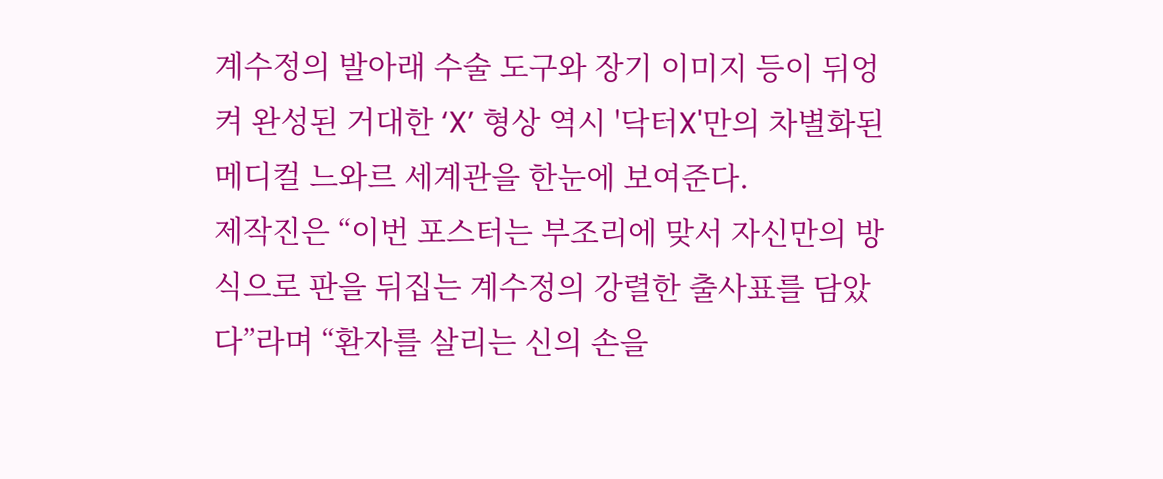계수정의 발아래 수술 도구와 장기 이미지 등이 뒤엉켜 완성된 거대한 ‘X’ 형상 역시 '닥터X'만의 차별화된 메디컬 느와르 세계관을 한눈에 보여준다.
제작진은 “이번 포스터는 부조리에 맞서 자신만의 방식으로 판을 뒤집는 계수정의 강렬한 출사표를 담았다”라며 “환자를 살리는 신의 손을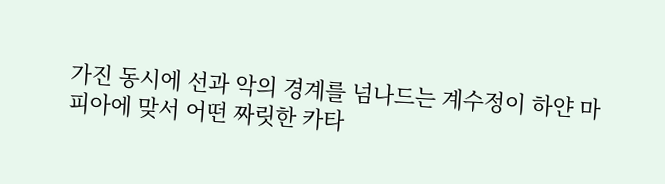가진 동시에 선과 악의 경계를 넘나드는 계수정이 하얀 마피아에 맞서 어떤 짜릿한 카타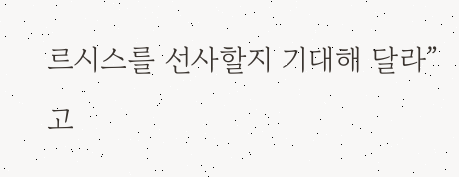르시스를 선사할지 기대해 달라”고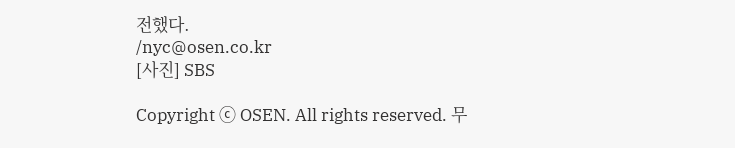전했다.
/nyc@osen.co.kr
[사진] SBS

Copyright ⓒ OSEN. All rights reserved. 무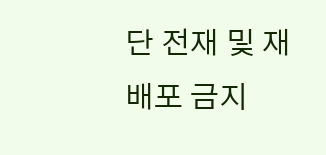단 전재 및 재배포 금지